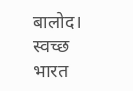बालोद। स्वच्छ भारत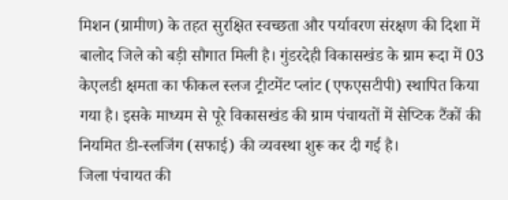मिशन (ग्रामीण) के तहत सुरक्षित स्वच्छता और पर्यावरण संरक्षण की दिशा में बालोद जिले को बड़ी सौगात मिली है। गुंडरदेही विकासखंड के ग्राम रूदा में 03 केएलडी क्षमता का फीकल स्लज ट्रीटमेंट प्लांट (एफएसटीपी) स्थापित किया गया है। इसके माध्यम से पूरे विकासखंड की ग्राम पंचायतों में सेप्टिक टैंकों की नियमित डी-स्लजिंग (सफाई) की व्यवस्था शुरू कर दी गई है।
जिला पंचायत की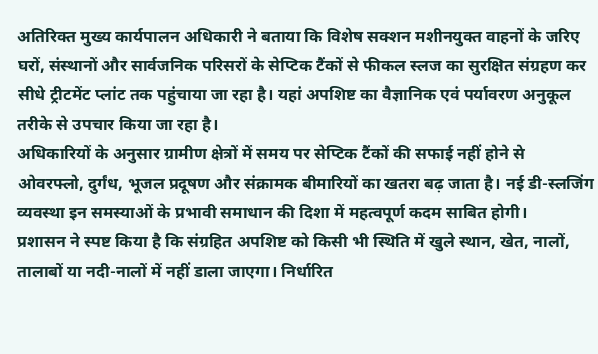अतिरिक्त मुख्य कार्यपालन अधिकारी ने बताया कि विशेष सक्शन मशीनयुक्त वाहनों के जरिए घरों, संस्थानों और सार्वजनिक परिसरों के सेप्टिक टैंकों से फीकल स्लज का सुरक्षित संग्रहण कर सीधे ट्रीटमेंट प्लांट तक पहुंचाया जा रहा है। यहां अपशिष्ट का वैज्ञानिक एवं पर्यावरण अनुकूल तरीके से उपचार किया जा रहा है।
अधिकारियों के अनुसार ग्रामीण क्षेत्रों में समय पर सेप्टिक टैंकों की सफाई नहीं होने से ओवरफ्लो, दुर्गंध, भूजल प्रदूषण और संक्रामक बीमारियों का खतरा बढ़ जाता है। नई डी-स्लजिंग व्यवस्था इन समस्याओं के प्रभावी समाधान की दिशा में महत्वपूर्ण कदम साबित होगी।
प्रशासन ने स्पष्ट किया है कि संग्रहित अपशिष्ट को किसी भी स्थिति में खुले स्थान, खेत, नालों, तालाबों या नदी-नालों में नहीं डाला जाएगा। निर्धारित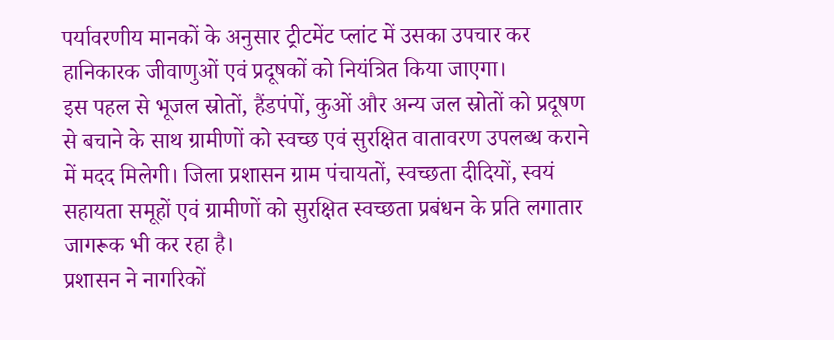पर्यावरणीय मानकों के अनुसार ट्रीटमेंट प्लांट में उसका उपचार कर हानिकारक जीवाणुओं एवं प्रदूषकों को नियंत्रित किया जाएगा।
इस पहल से भूजल स्रोतों, हैंडपंपों, कुओं और अन्य जल स्रोतों को प्रदूषण से बचाने के साथ ग्रामीणों को स्वच्छ एवं सुरक्षित वातावरण उपलब्ध कराने में मदद मिलेगी। जिला प्रशासन ग्राम पंचायतों, स्वच्छता दीदियों, स्वयं सहायता समूहों एवं ग्रामीणों को सुरक्षित स्वच्छता प्रबंधन के प्रति लगातार जागरूक भी कर रहा है।
प्रशासन ने नागरिकों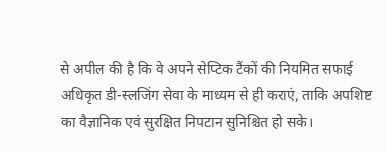से अपील की है कि वे अपने सेप्टिक टैंकों की नियमित सफाई अधिकृत डी-स्लजिंग सेवा के माध्यम से ही कराएं, ताकि अपशिष्ट का वैज्ञानिक एवं सुरक्षित निपटान सुनिश्चित हो सके।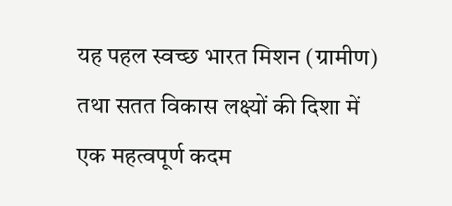यह पहल स्वच्छ भारत मिशन (ग्रामीण) तथा सतत विकास लक्ष्यों की दिशा में एक महत्वपूर्ण कदम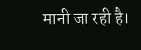मानी जा रही है।